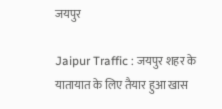जयपुर

Jaipur Traffic : जयपुर शहर के यातायात के लिए तैयार हुआ खास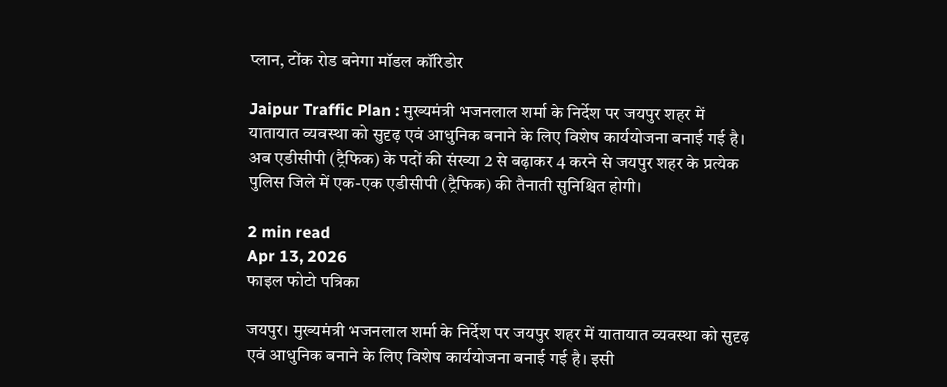प्लान, टोंक रोड बनेगा मॉडल कॉरिडोर

Jaipur Traffic Plan : मुख्यमंत्री भजनलाल शर्मा के निर्देश पर जयपुर शहर में यातायात व्यवस्था को सुदृढ़ एवं आधुनिक बनाने के लिए विशेष कार्ययोजना बनाई गई है। अब एडीसीपी (ट्रैफिक) के पदों की संख्या 2 से बढ़ाकर 4 करने से जयपुर शहर के प्रत्येक पुलिस जिले में एक-एक एडीसीपी (ट्रैफिक) की तैनाती सुनिश्चित होगी।

2 min read
Apr 13, 2026
फाइल फोटो पत्रिका

जयपुर। मुख्यमंत्री भजनलाल शर्मा के निर्देश पर जयपुर शहर में यातायात व्यवस्था को सुदृढ़ एवं आधुनिक बनाने के लिए विशेष कार्ययोजना बनाई गई है। इसी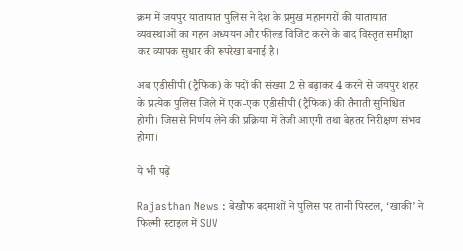क्रम में जयपुर यातायात पुलिस ने देश के प्रमुख महानगरों की यातायात व्यवस्थाओं का गहन अध्ययन और फील्ड विजिट करने के बाद विस्तृत समीक्षा कर व्यापक सुधार की रूपरेखा बनाई है।

अब एडीसीपी (ट्रैफिक) के पदों की संख्या 2 से बढ़ाकर 4 करने से जयपुर शहर के प्रत्येक पुलिस जिले में एक-एक एडीसीपी (ट्रैफिक) की तैनाती सुनिश्चित होगी। जिससे निर्णय लेने की प्रक्रिया में तेजी आएगी तथा बेहतर निरीक्षण संभव होगा।

ये भी पढ़ें

Rajasthan News : बेखौफ बदमाशों ने पुलिस पर तानी पिस्टल, ‘खाकी’ ने फिल्मी स्टाइल में SUV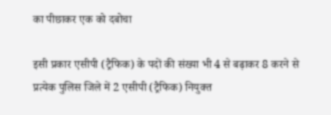का पीछाकर एक को दबोचा

इसी प्रकार एसीपी (ट्रैफिक) के पदों की संख्या भी 4 से बढ़ाकर 8 करने से प्रत्येक पुलिस जिले में 2 एसीपी (ट्रैफिक) नियुक्त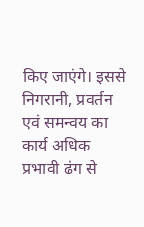किए जाएंगे। इससे निगरानी, प्रवर्तन एवं समन्वय का कार्य अधिक प्रभावी ढंग से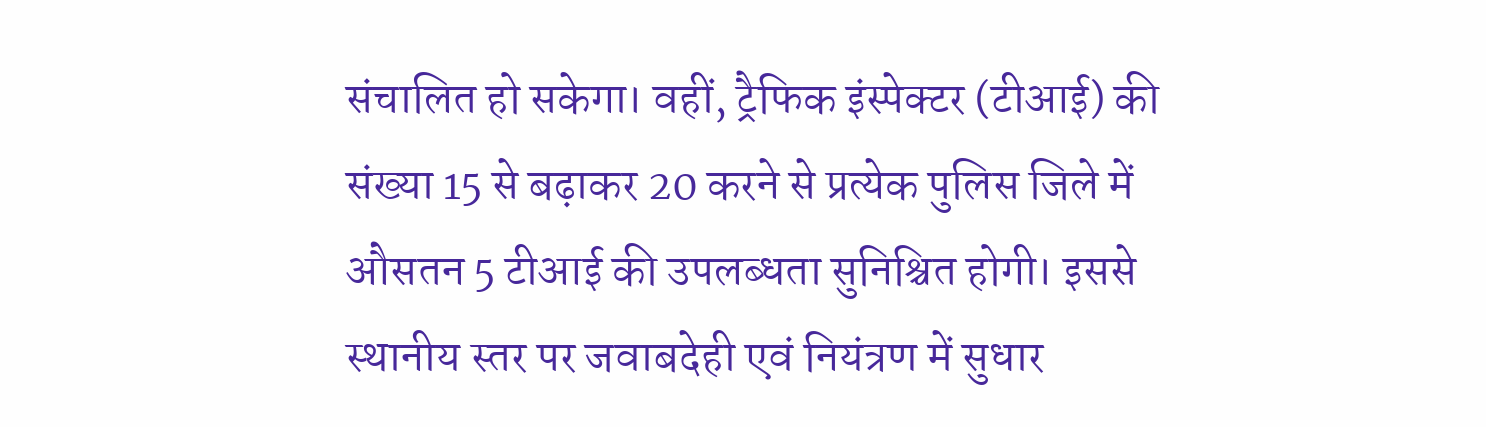संचालित हो सकेगा। वहीं, ट्रैफिक इंस्पेक्टर (टीआई) की संख्या 15 से बढ़ाकर 20 करने से प्रत्येक पुलिस जिले में औसतन 5 टीआई की उपलब्धता सुनिश्चित होगी। इससे स्थानीय स्तर पर जवाबदेही एवं नियंत्रण में सुधार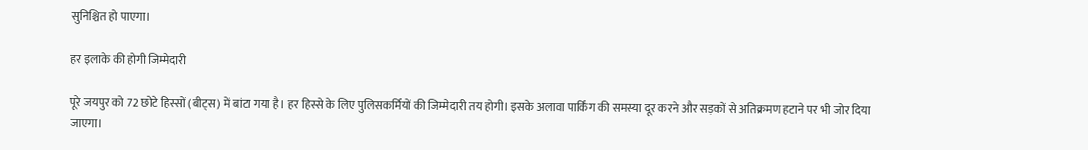सुनिश्चित हो पाएगा।

हर इलाके की होगी जिम्मेदारी

पूरे जयपुर को 72 छोटे हिस्सों (बीट्स) में बांटा गया है। हर हिस्से के लिए पुलिसकर्मियों की जिम्मेदारी तय होगी। इसके अलावा पार्किंग की समस्या दूर करने और सड़कों से अतिक्रमण हटाने पर भी जोर दिया जाएगा।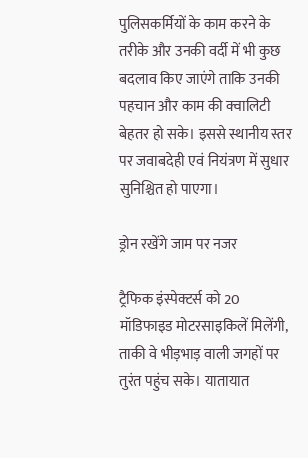पुलिसकर्मियों के काम करने के तरीके और उनकी वर्दी में भी कुछ बदलाव किए जाएंगे ताकि उनकी पहचान और काम की क्वालिटी बेहतर हो सके। इससे स्थानीय स्तर पर जवाबदेही एवं नियंत्रण में सुधार सुनिश्चित हो पाएगा।

ड्रोन रखेंगे जाम पर नजर

ट्रैफिक इंस्पेक्टर्स को 20 मॉडिफाइड मोटरसाइकिलें मिलेंगी, ताकी वे भीड़भाड़ वाली जगहों पर तुरंत पहुंच सके। यातायात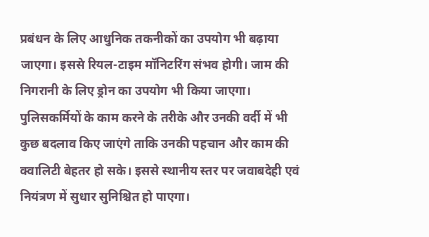प्रबंधन के लिए आधुनिक तकनीकों का उपयोग भी बढ़ाया जाएगा। इससे रियल-टाइम मॉनिटरिंग संभव होगी। जाम की निगरानी के लिए ड्रोन का उपयोग भी किया जाएगा। पुलिसकर्मियों के काम करने के तरीके और उनकी वर्दी में भी कुछ बदलाव किए जाएंगे ताकि उनकी पहचान और काम की क्वालिटी बेहतर हो सके। इससे स्थानीय स्तर पर जवाबदेही एवं नियंत्रण में सुधार सुनिश्चित हो पाएगा।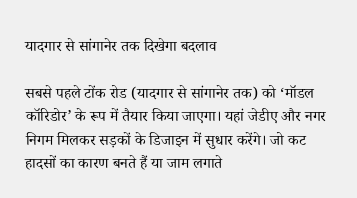यादगार से सांगानेर तक दिखेगा बदलाव

सबसे पहले टोंक रोड (यादगार से सांगानेर तक) को ‘मॉडल कॉरिडोर’ के रूप में तैयार किया जाएगा। यहां जेडीए और नगर निगम मिलकर सड़कों के डिजाइन में सुधार करेंगे। जो कट हादसों का कारण बनते हैं या जाम लगाते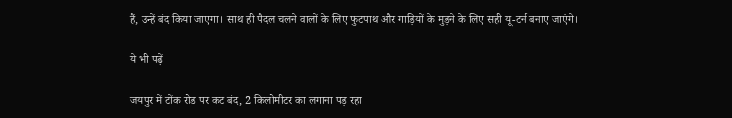हैं, उन्हें बंद किया जाएगा। साथ ही पैदल चलने वालों के लिए फुटपाथ और गाड़ियों के मुड़ने के लिए सही यू-टर्न बनाए जाएंगे।

ये भी पढ़ें

जयपुर में टोंक रोड पर कट बंद, 2 किलोमीटर का लगाना पड़ रहा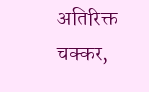अतिरिक्त चक्कर,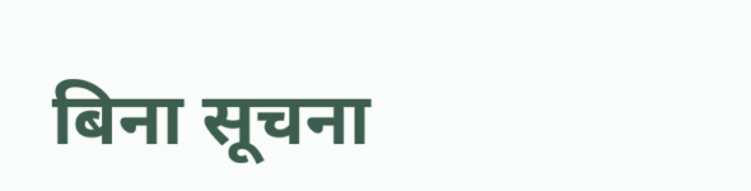बिना सूचना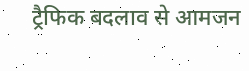ट्रैफिक बदलाव से आमजन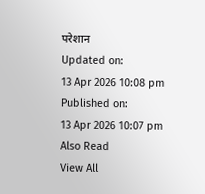परेशान
Updated on:
13 Apr 2026 10:08 pm
Published on:
13 Apr 2026 10:07 pm
Also Read
View All